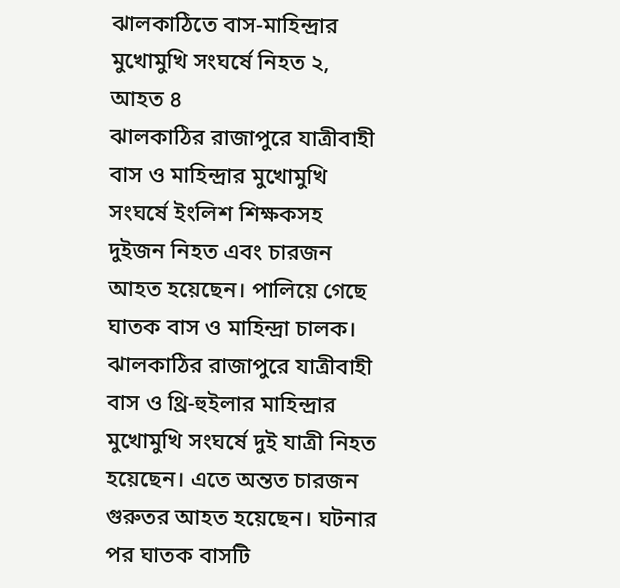ঝালকাঠিতে বাস-মাহিন্দ্রার মুখোমুখি সংঘর্ষে নিহত ২, আহত ৪
ঝালকাঠির রাজাপুরে যাত্রীবাহী বাস ও মাহিন্দ্রার মুখোমুখি সংঘর্ষে ইংলিশ শিক্ষকসহ দুইজন নিহত এবং চারজন আহত হয়েছেন। পালিয়ে গেছে ঘাতক বাস ও মাহিন্দ্রা চালক।
ঝালকাঠির রাজাপুরে যাত্রীবাহী বাস ও থ্রি-হুইলার মাহিন্দ্রার মুখোমুখি সংঘর্ষে দুই যাত্রী নিহত হয়েছেন। এতে অন্তত চারজন গুরুতর আহত হয়েছেন। ঘটনার পর ঘাতক বাসটি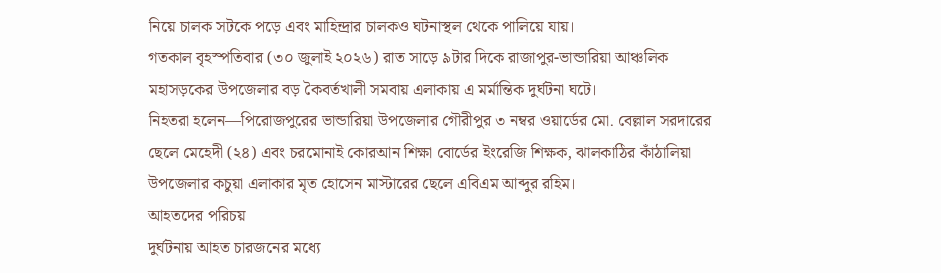নিয়ে চালক সটকে পড়ে এবং মাহিন্দ্রার চালকও ঘটনাস্থল থেকে পালিয়ে যায়।
গতকাল বৃহস্পতিবার (৩০ জুলাই ২০২৬) রাত সাড়ে ৯টার দিকে রাজাপুর-ভান্ডারিয়া আঞ্চলিক মহাসড়কের উপজেলার বড় কৈবর্তখালী সমবায় এলাকায় এ মর্মান্তিক দুর্ঘটনা ঘটে।
নিহতরা হলেন—পিরোজপুরের ভান্ডারিয়া উপজেলার গৌরীপুর ৩ নম্বর ওয়ার্ডের মো. বেল্লাল সরদারের ছেলে মেহেদী (২৪) এবং চরমোনাই কোরআন শিক্ষা বোর্ডের ইংরেজি শিক্ষক, ঝালকাঠির কাঁঠালিয়া উপজেলার কচুয়া এলাকার মৃত হোসেন মাস্টারের ছেলে এবিএম আব্দুর রহিম।
আহতদের পরিচয়
দুর্ঘটনায় আহত চারজনের মধ্যে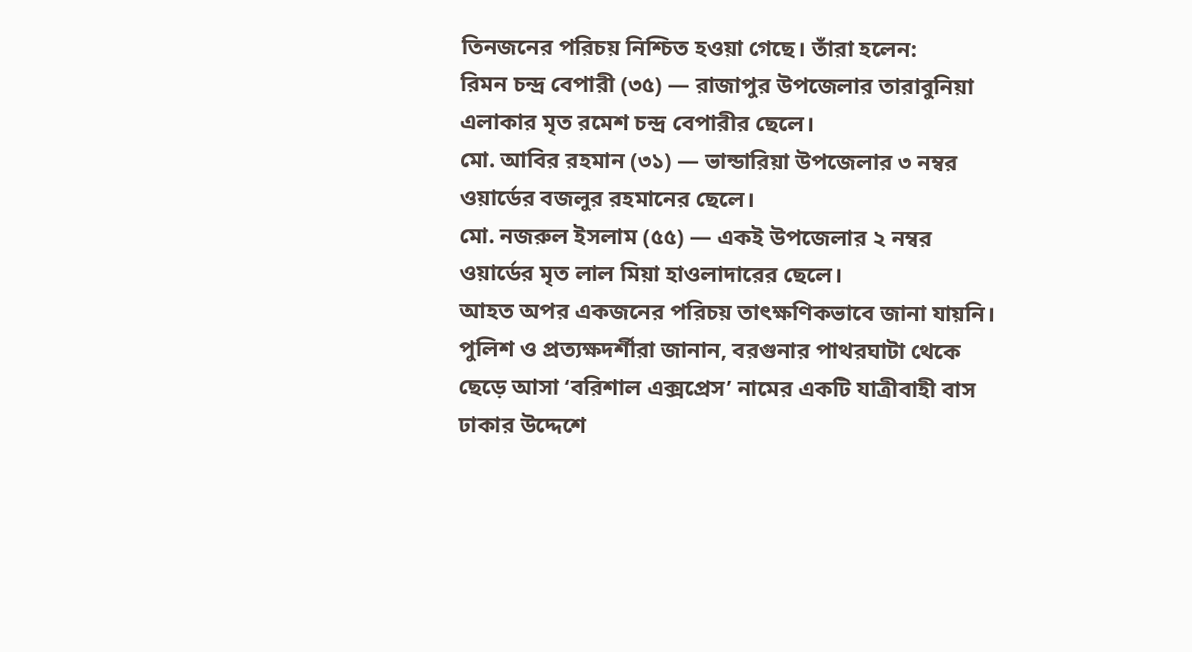তিনজনের পরিচয় নিশ্চিত হওয়া গেছে। তাঁরা হলেন:
রিমন চন্দ্র বেপারী (৩৫) — রাজাপুর উপজেলার তারাবুনিয়া এলাকার মৃত রমেশ চন্দ্র বেপারীর ছেলে।
মো. আবির রহমান (৩১) — ভান্ডারিয়া উপজেলার ৩ নম্বর ওয়ার্ডের বজলুর রহমানের ছেলে।
মো. নজরুল ইসলাম (৫৫) — একই উপজেলার ২ নম্বর ওয়ার্ডের মৃত লাল মিয়া হাওলাদারের ছেলে।
আহত অপর একজনের পরিচয় তাৎক্ষণিকভাবে জানা যায়নি।
পুলিশ ও প্রত্যক্ষদর্শীরা জানান, বরগুনার পাথরঘাটা থেকে ছেড়ে আসা ‘বরিশাল এক্সপ্রেস’ নামের একটি যাত্রীবাহী বাস ঢাকার উদ্দেশে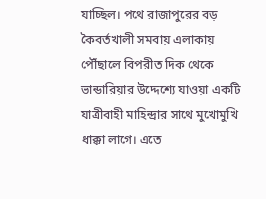যাচ্ছিল। পথে রাজাপুরের বড় কৈবর্তখালী সমবায় এলাকায় পৌঁছালে বিপরীত দিক থেকে ভান্ডারিয়ার উদ্দেশ্যে যাওয়া একটি যাত্রীবাহী মাহিন্দ্রার সাথে মুখোমুখি ধাক্কা লাগে। এতে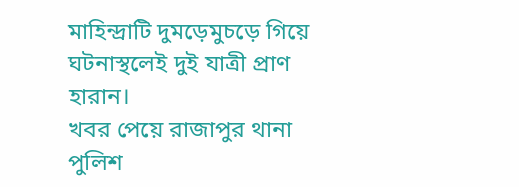মাহিন্দ্রাটি দুমড়েমুচড়ে গিয়ে ঘটনাস্থলেই দুই যাত্রী প্রাণ হারান।
খবর পেয়ে রাজাপুর থানা পুলিশ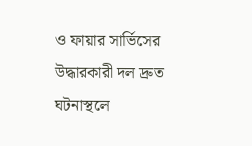ও ফায়ার সার্ভিসের উদ্ধারকারী দল দ্রুত ঘটনাস্থলে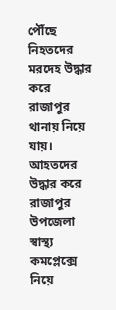পৌঁছে নিহতদের মরদেহ উদ্ধার করে রাজাপুর থানায় নিয়ে যায়। আহতদের উদ্ধার করে রাজাপুর উপজেলা স্বাস্থ্য কমপ্লেক্সে নিয়ে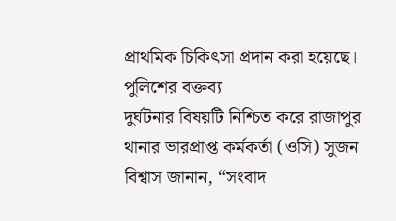প্রাথমিক চিকিৎসা প্রদান করা হয়েছে।
পুলিশের বক্তব্য
দুর্ঘটনার বিষয়টি নিশ্চিত করে রাজাপুর থানার ভারপ্রাপ্ত কর্মকর্তা (ওসি) সুজন বিশ্বাস জানান, “সংবাদ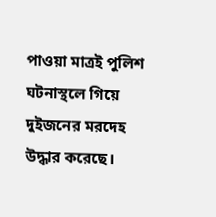পাওয়া মাত্রই পুলিশ ঘটনাস্থলে গিয়ে দুইজনের মরদেহ উদ্ধার করেছে।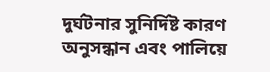দুর্ঘটনার সুনির্দিষ্ট কারণ অনুসন্ধান এবং পালিয়ে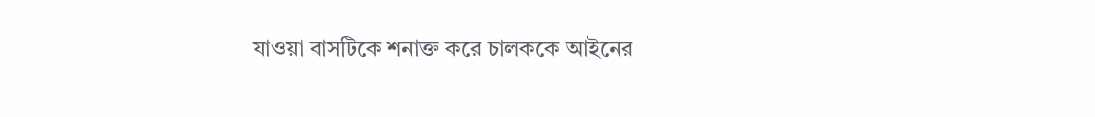যাওয়া বাসটিকে শনাক্ত করে চালককে আইনের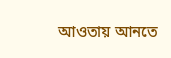আওতায় আনতে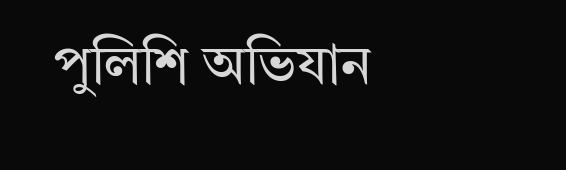পুলিশি অভিযান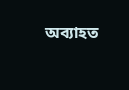অব্যাহত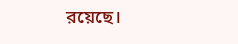রয়েছে।